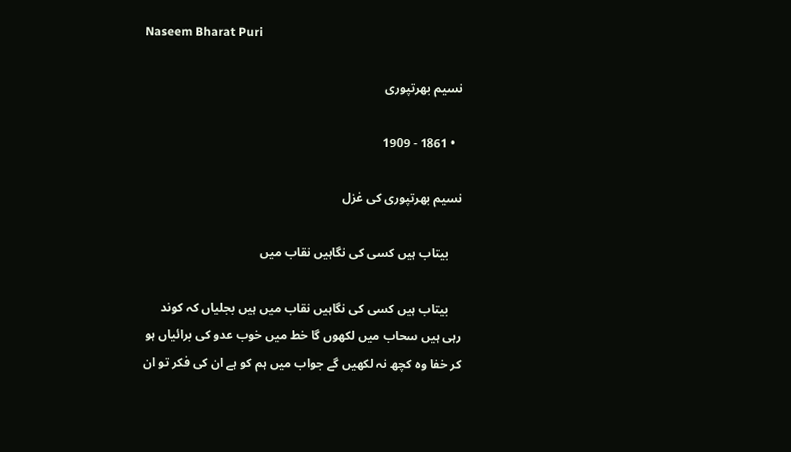Naseem Bharat Puri

نسیم بھرتپوری

  • 1861 - 1909

نسیم بھرتپوری کی غزل

    بیتاب ہیں کسی کی نگاہیں نقاب میں

    بیتاب ہیں کسی کی نگاہیں نقاب میں ہیں بجلیاں کہ کوند رہی ہیں سحاب میں لکھوں گا خط میں خوب عدو کی برائیاں ہو کر خفا وہ کچھ نہ لکھیں گے جواب میں ہم کو ہے ان کی فکر تو ان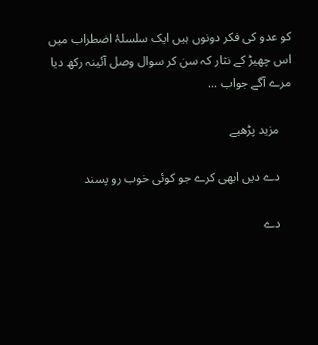کو عدو کی فکر دونوں ہیں ایک سلسلۂ اضطراب میں اس چھیڑ کے نثار کہ سن کر سوال وصل آئینہ رکھ دیا مرے آگے جواب ...

    مزید پڑھیے

    دے دیں ابھی کرے جو کوئی خوب رو پسند

    دے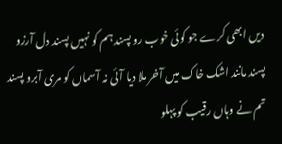دیں ابھی کرے جو کوئی خوب رو پسند ہم کو نہیں پسند دل آرزو پسند مانند اشک خاک میں آخر ملا دیا آئی نہ آسماں کو مری آبرو پسند تم نے وہاں رقیب کو پہلو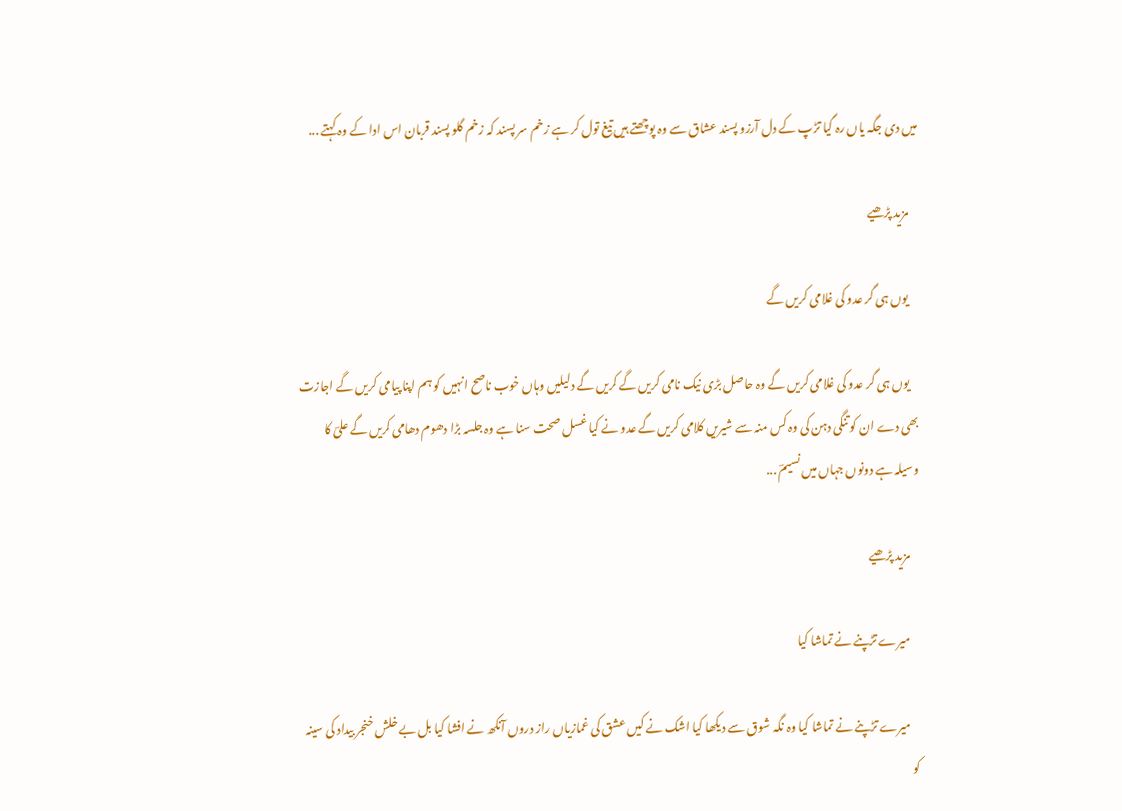میں دی جگہ یاں رہ گیا تڑپ کے دل آرزو پسند عشاق سے وہ پوچھتے ہیں تیغ تول کر ہے زخم سر پسند کہ زخم گلو پسند قربان اس ادا کے وہ کہتے ...

    مزید پڑھیے

    یوں ہی گر عدو کی غلامی کریں گے

    یوں ہی گر عدو کی غلامی کریں گے وہ حاصل بڑی نیک نامی کریں گے کریں گے دلیلیں وہاں خوب ناصح انہیں کو ہم اپنا پیامی کریں گے اجازت بھی دے ان کو تنگی دہن کی وہ کس منہ سے شیریں کلامی کریں گے عدو نے کیا غسل صحت سنا ہے وہ جلسہ بڑا دھوم دھامی کریں گے علیؔ کا وسیلہ ہے دونوں جہاں میں نسیمؔ ...

    مزید پڑھیے

    میرے تڑپنے نے تماشا کیا

    میرے تڑپنے نے تماشا کیا وہ نگہ شوق سے دیکھا کیا اشک نے کیں عشق کی غمازیاں راز دروں آنکھ نے افشا کیا بل بے خلش خنجر بیداد کی سینہ کو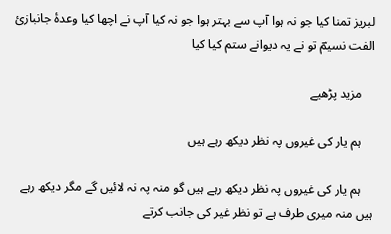لبریز تمنا کیا جو نہ ہوا آپ سے بہتر ہوا جو نہ کیا آپ نے اچھا کیا وعدۂ جانبازئ الفت نسیمؔ تو نے یہ دیوانے ستم کیا کیا

    مزید پڑھیے

    ہم یار کی غیروں پہ نظر دیکھ رہے ہیں

    ہم یار کی غیروں پہ نظر دیکھ رہے ہیں گو منہ پہ نہ لائیں گے مگر دیکھ رہے ہیں منہ میری طرف ہے تو نظر غیر کی جانب کرتے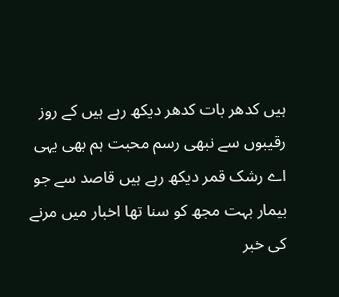ہیں کدھر بات کدھر دیکھ رہے ہیں کے روز رقیبوں سے نبھی رسم محبت ہم بھی یہی اے رشک قمر دیکھ رہے ہیں قاصد سے جو بیمار بہت مجھ کو سنا تھا اخبار میں مرنے کی خبر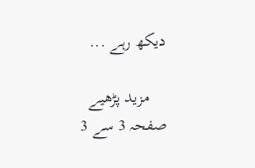دیکھ رہے ...

    مزید پڑھیے
صفحہ 3 سے 3